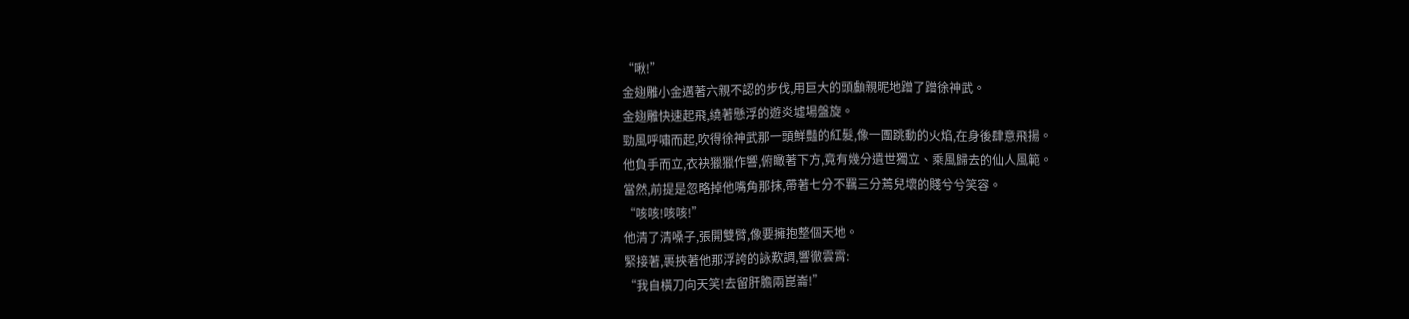“啾!”
金翅雕小金邁著六親不認的步伐,用巨大的頭顱親昵地蹭了蹭徐神武。
金翅雕快速起飛,繞著懸浮的遊炎墟場盤旋。
勁風呼嘯而起,吹得徐神武那一頭鮮豔的紅髮,像一團跳動的火焰,在身後肆意飛揚。
他負手而立,衣袂獵獵作響,俯瞰著下方,竟有幾分遺世獨立、乘風歸去的仙人風範。
當然,前提是忽略掉他嘴角那抹,帶著七分不羈三分蔫兒壞的賤兮兮笑容。
“咳咳!咳咳!”
他清了清嗓子,張開雙臂,像要擁抱整個天地。
緊接著,裹挾著他那浮誇的詠歎調,響徹雲霄:
“我自橫刀向天笑!去留肝膽兩崑崙!”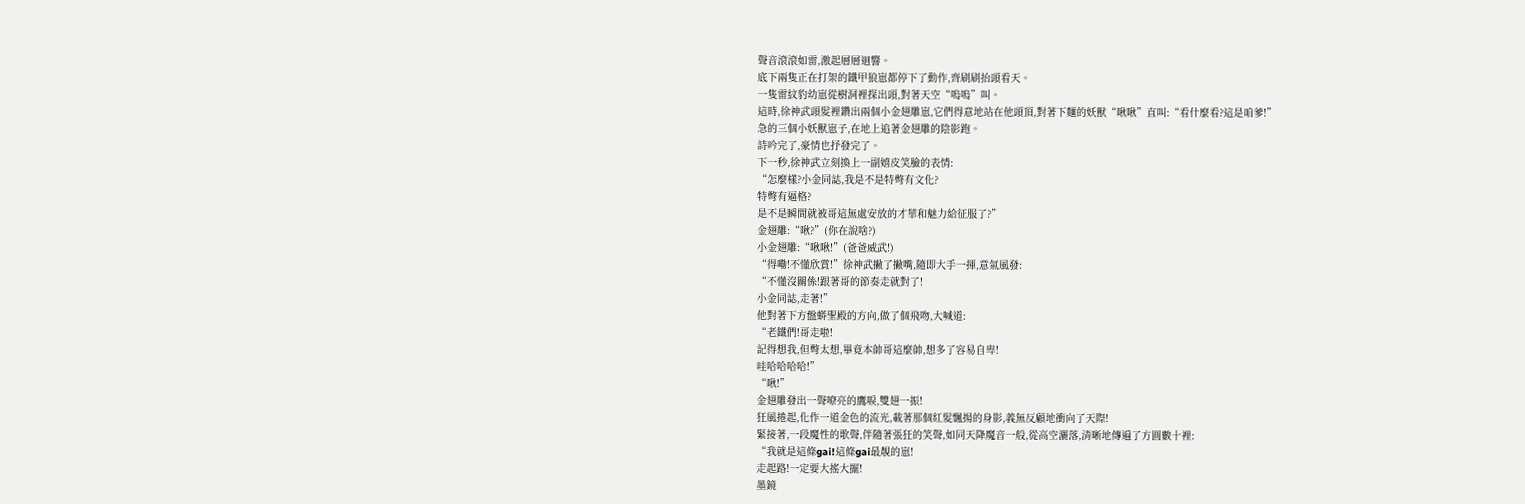聲音滾滾如雷,激起層層迴響。
底下兩隻正在打架的鐵甲狼崽都停下了動作,齊刷刷抬頭看天。
一隻雷紋豹幼崽從樹洞裡探出頭,對著天空“嗚嗚”叫。
這時,徐神武頭髮裡鑽出兩個小金翅雕崽,它們得意地站在他頭頂,對著下麵的妖獸“啾啾”直叫:“看什麼看?這是咱爹!”
急的三個小妖獸崽子,在地上追著金翅雕的陰影跑。
詩吟完了,豪情也抒發完了。
下一秒,徐神武立刻換上一副嬉皮笑臉的表情:
“怎麼樣?小金同誌,我是不是特彆有文化?
特彆有逼格?
是不是瞬間就被哥這無處安放的才華和魅力給征服了?”
金翅雕:“啾?”(你在說啥?)
小金翅雕:“啾啾!”(爸爸威武!)
“得嘞!不懂欣賞!”徐神武撇了撇嘴,隨即大手一揮,意氣風發:
“不懂沒關係!跟著哥的節奏走就對了!
小金同誌,走著!”
他對著下方盤蟒聖殿的方向,做了個飛吻,大喊道:
“老鐵們!哥走啦!
記得想我,但彆太想,畢竟本帥哥這麼帥,想多了容易自卑!
哇哈哈哈哈!”
“啾!”
金翅雕發出一聲嘹亮的鷹唳,雙翅一振!
狂風捲起,化作一道金色的流光,載著那個紅髮飄揚的身影,義無反顧地衝向了天際!
緊接著,一段魔性的歌聲,伴隨著張狂的笑聲,如同天降魔音一般,從高空灑落,清晰地傳遍了方圓數十裡:
“我就是這條gai!這條gai最靚的崽!
走起路!一定要大搖大擺!
墨鏡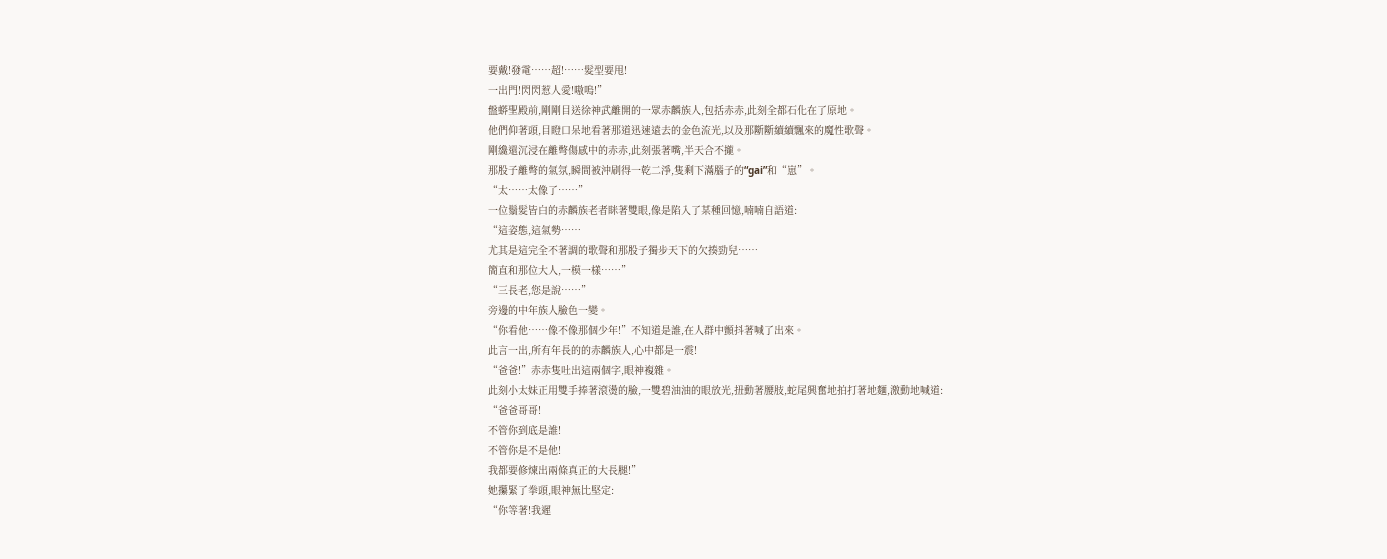要戴!發電……超!……髮型要甩!
一出門!閃閃惹人愛!嗷嗚!”
盤蟒聖殿前,剛剛目送徐神武離開的一眾赤麟族人,包括赤赤,此刻全都石化在了原地。
他們仰著頭,目瞪口呆地看著那道迅速遠去的金色流光,以及那斷斷續續飄來的魔性歌聲。
剛纔還沉浸在離彆傷感中的赤赤,此刻張著嘴,半天合不攏。
那股子離彆的氣氛,瞬間被沖刷得一乾二淨,隻剩下滿腦子的“gai”和“崽”。
“太……太像了……”
一位鬚髮皆白的赤麟族老者眯著雙眼,像是陷入了某種回憶,喃喃自語道:
“這姿態,這氣勢……
尤其是這完全不著調的歌聲和那股子獨步天下的欠揍勁兒……
簡直和那位大人,一模一樣……”
“三長老,您是說……”
旁邊的中年族人臉色一變。
“你看他……像不像那個少年!”不知道是誰,在人群中顫抖著喊了出來。
此言一出,所有年長的的赤麟族人,心中都是一震!
“爸爸!”赤赤隻吐出這兩個字,眼神複雜。
此刻小太妹正用雙手捧著滾燙的臉,一雙碧油油的眼放光,扭動著腰肢,蛇尾興奮地拍打著地麵,激動地喊道:
“爸爸哥哥!
不管你到底是誰!
不管你是不是他!
我都要修煉出兩條真正的大長腿!”
她攥緊了拳頭,眼神無比堅定:
“你等著!我遲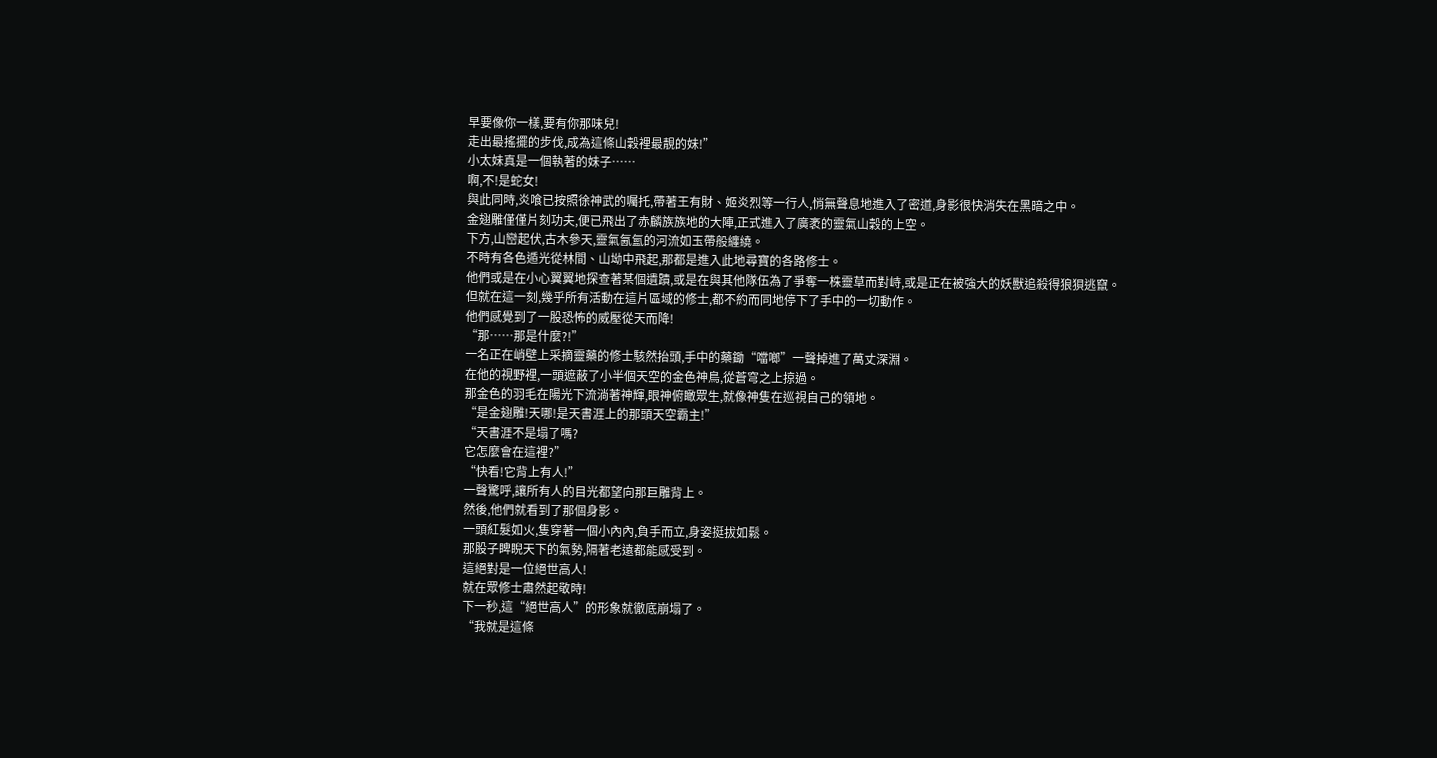早要像你一樣,要有你那味兒!
走出最搖擺的步伐,成為這條山穀裡最靚的妹!”
小太妹真是一個執著的妹子……
啊,不!是蛇女!
與此同時,炎喰已按照徐神武的囑托,帶著王有財、姬炎烈等一行人,悄無聲息地進入了密道,身影很快消失在黑暗之中。
金翅雕僅僅片刻功夫,便已飛出了赤麟族族地的大陣,正式進入了廣袤的靈氣山穀的上空。
下方,山巒起伏,古木參天,靈氣氤氳的河流如玉帶般纏繞。
不時有各色遁光從林間、山坳中飛起,那都是進入此地尋寶的各路修士。
他們或是在小心翼翼地探查著某個遺蹟,或是在與其他隊伍為了爭奪一株靈草而對峙,或是正在被強大的妖獸追殺得狼狽逃竄。
但就在這一刻,幾乎所有活動在這片區域的修士,都不約而同地停下了手中的一切動作。
他們感覺到了一股恐怖的威壓從天而降!
“那……那是什麼?!”
一名正在峭壁上采摘靈藥的修士駭然抬頭,手中的藥鋤“噹啷”一聲掉進了萬丈深淵。
在他的視野裡,一頭遮蔽了小半個天空的金色神鳥,從蒼穹之上掠過。
那金色的羽毛在陽光下流淌著神輝,眼神俯瞰眾生,就像神隻在巡視自己的領地。
“是金翅雕!天哪!是天書涯上的那頭天空霸主!”
“天書涯不是塌了嗎?
它怎麼會在這裡?”
“快看!它背上有人!”
一聲驚呼,讓所有人的目光都望向那巨雕背上。
然後,他們就看到了那個身影。
一頭紅髮如火,隻穿著一個小內內,負手而立,身姿挺拔如鬆。
那股子睥睨天下的氣勢,隔著老遠都能感受到。
這絕對是一位絕世高人!
就在眾修士肅然起敬時!
下一秒,這“絕世高人”的形象就徹底崩塌了。
“我就是這條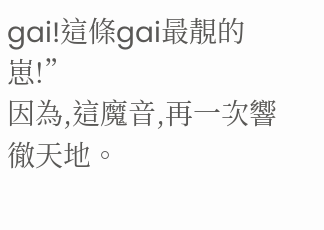gai!這條gai最靚的崽!”
因為,這魔音,再一次響徹天地。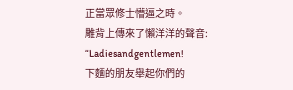正當眾修士懵逼之時。
雕背上傳來了懶洋洋的聲音:
“Ladiesandgentlemen!
下麵的朋友舉起你們的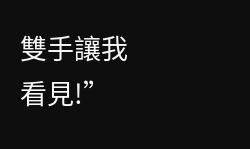雙手讓我看見!”